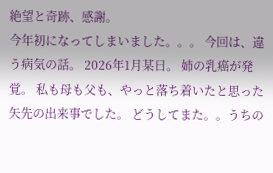絶望と奇跡、感謝。
今年初になってしまいました。。。 今回は、違う病気の話。 2026年1月某日。 姉の乳癌が発覚。 私も母も父も、やっと落ち着いたと思った矢先の出来事でした。 どうしてまた。。うちの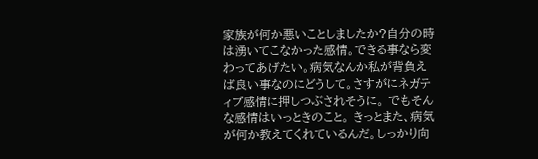家族が何か悪いことしましたか?自分の時は湧いてこなかった感情。できる事なら変わってあげたい。病気なんか私が背負えば良い事なのにどうして。さすがにネガティブ感情に押しつぶされそうに。 でもそんな感情はいっときのこと。 きっとまた、病気が何か教えてくれているんだ。しっかり向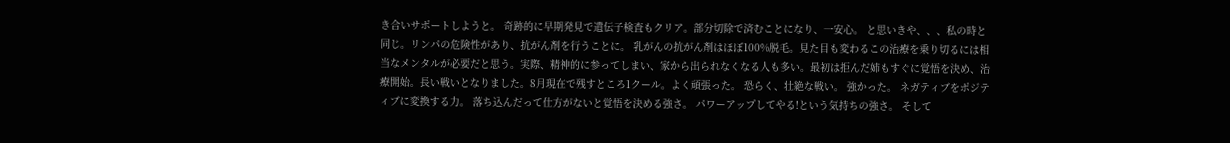き合いサポートしようと。 奇跡的に早期発見で遺伝子検査もクリア。部分切除で済むことになり、一安心。 と思いきや、、、私の時と同じ。リンパの危険性があり、抗がん剤を行うことに。 乳がんの抗がん剤はほぼ100%脱毛。見た目も変わるこの治療を乗り切るには相当なメンタルが必要だと思う。実際、精神的に参ってしまい、家から出られなくなる人も多い。最初は拒んだ姉もすぐに覚悟を決め、治療開始。長い戦いとなりました。8月現在で残すところ1クール。よく頑張った。 恐らく、壮絶な戦い。 強かった。 ネガティブをポジティブに変換する力。 落ち込んだって仕方がないと覚悟を決める強さ。 パワーアップしてやる!という気持ちの強さ。 そして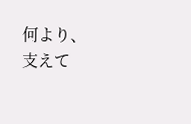何より、支えて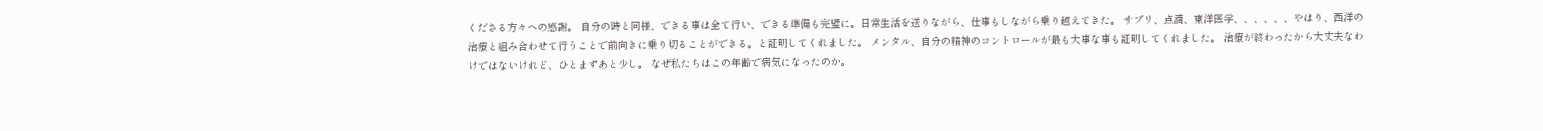くださる方々への感謝。 自分の時と同様、できる事は全て行い、できる準備も完璧に。日常生活を送りながら、仕事もしながら乗り越えてきた。 サプリ、点滴、東洋医学、、、、、、やはり、西洋の治療と組み合わせて行うことで前向きに乗り切ることができる。と証明してくれました。 メンタル、自分の精神のコントロールが最も大事な事も証明してくれました。 治療が終わったから大丈夫なわけではないけれど、ひとまずあと少し。 なぜ私たちはこの年齢で病気になったのか。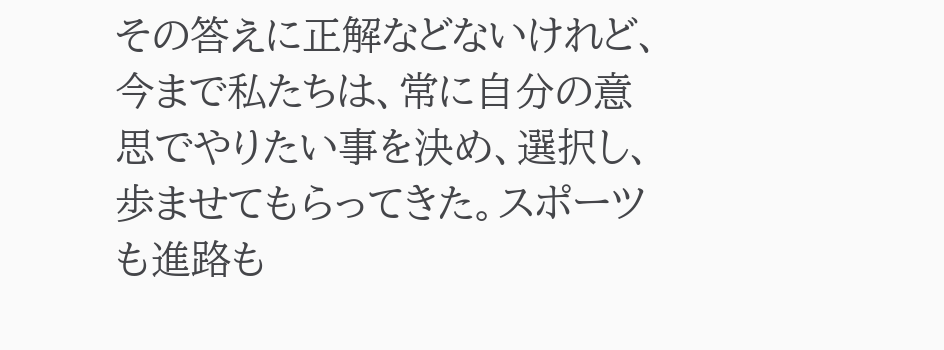その答えに正解などないけれど、今まで私たちは、常に自分の意思でやりたい事を決め、選択し、歩ませてもらってきた。スポーツも進路も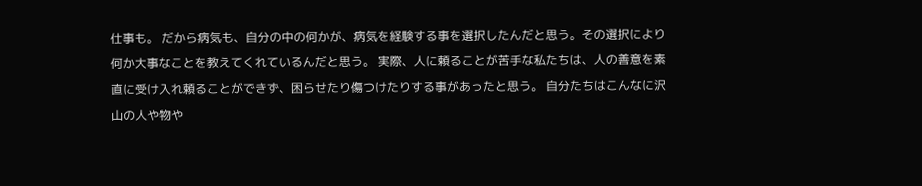仕事も。 だから病気も、自分の中の何かが、病気を経験する事を選択したんだと思う。その選択により何か大事なことを教えてくれているんだと思う。 実際、人に頼ることが苦手な私たちは、人の善意を素直に受け入れ頼ることができず、困らせたり傷つけたりする事があったと思う。 自分たちはこんなに沢山の人や物や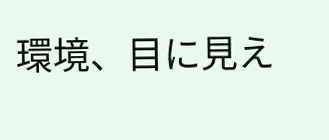環境、目に見え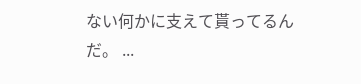ない何かに支えて貰ってるんだ。 ...